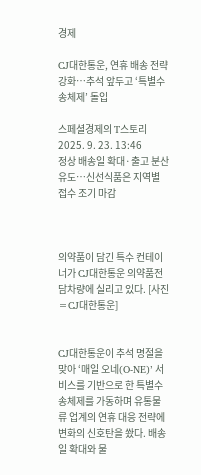경제

CJ대한통운, 연휴 배송 전략 강화…추석 앞두고 ‘특별수송체제’ 돌입

스페셜경제의 T스토리 2025. 9. 23. 13:46
정상 배송일 확대·출고 분산 유도…신선식품은 지역별 접수 조기 마감



의약품이 담긴 특수 컨테이너가 CJ대한통운 의약품전담차량에 실리고 있다. [사진=CJ대한통운]


CJ대한통운이 추석 명절을 맞아 ‘매일 오네(O-NE)’ 서비스를 기반으로 한 특별수송체제를 가동하며 유통물류 업계의 연휴 대응 전략에 변화의 신호탄을 쐈다. 배송일 확대와 물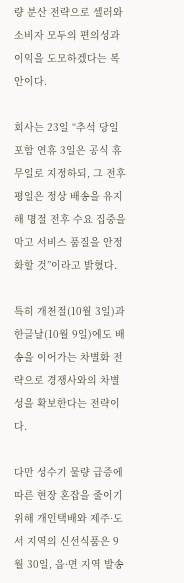량 분산 전략으로 셀러와 소비자 모두의 편의성과 이익을 도모하겠다는 복안이다.

회사는 23일 “추석 당일 포함 연휴 3일은 공식 휴무일로 지정하되, 그 전후 평일은 정상 배송을 유지해 명절 전후 수요 집중을 막고 서비스 품질을 안정화할 것”이라고 밝혔다.

특히 개천절(10월 3일)과 한글날(10월 9일)에도 배송을 이어가는 차별화 전략으로 경쟁사와의 차별성을 확보한다는 전략이다.

다만 성수기 물량 급증에 따른 현장 혼잡을 줄이기 위해 개인택배와 제주·도서 지역의 신선식품은 9월 30일, 읍·면 지역 발송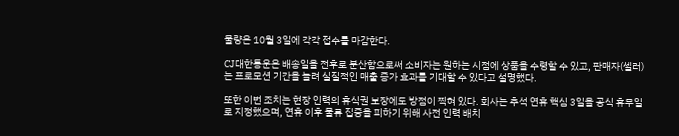물량은 10월 3일에 각각 접수를 마감한다.

CJ대한통운은 배송일을 전후로 분산함으로써 소비자는 원하는 시점에 상품을 수령할 수 있고, 판매자(셀러)는 프로모션 기간을 늘려 실질적인 매출 증가 효과를 기대할 수 있다고 설명했다.

또한 이번 조치는 현장 인력의 휴식권 보장에도 방점이 찍혀 있다. 회사는 추석 연휴 핵심 3일을 공식 휴무일로 지정했으며, 연휴 이후 물류 집중을 피하기 위해 사전 인력 배치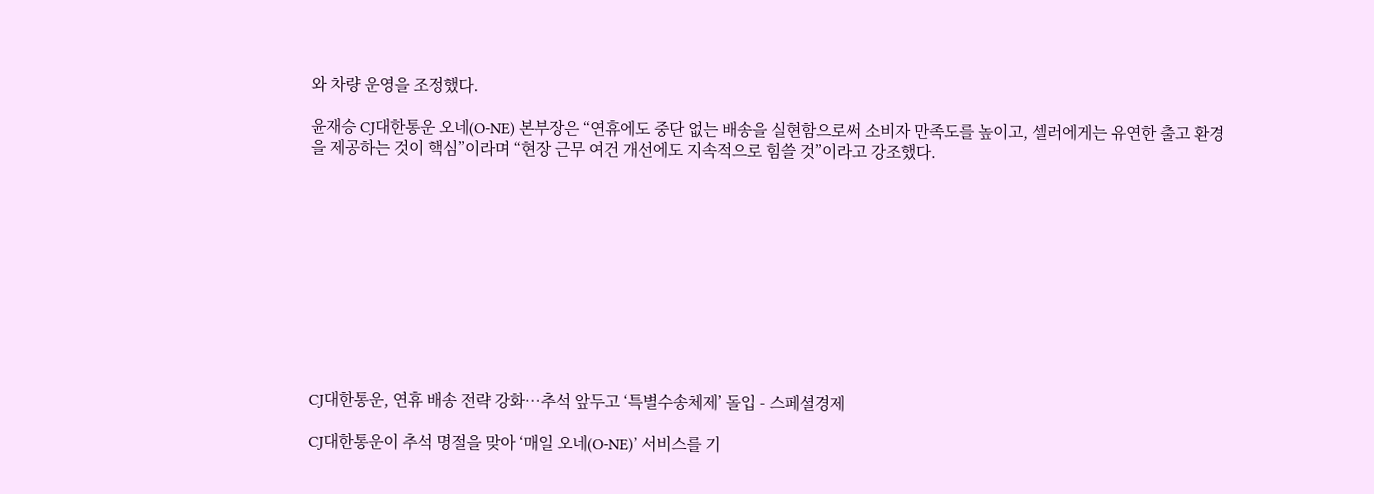와 차량 운영을 조정했다.

윤재승 CJ대한통운 오네(O-NE) 본부장은 “연휴에도 중단 없는 배송을 실현함으로써 소비자 만족도를 높이고, 셀러에게는 유연한 출고 환경을 제공하는 것이 핵심”이라며 “현장 근무 여건 개선에도 지속적으로 힘쓸 것”이라고 강조했다.











CJ대한통운, 연휴 배송 전략 강화…추석 앞두고 ‘특별수송체제’ 돌입 - 스페셜경제

CJ대한통운이 추석 명절을 맞아 ‘매일 오네(O-NE)’ 서비스를 기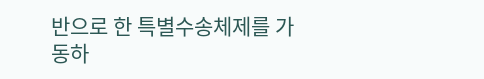반으로 한 특별수송체제를 가동하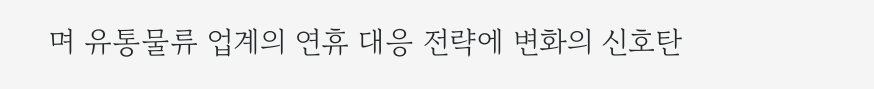며 유통물류 업계의 연휴 대응 전략에 변화의 신호탄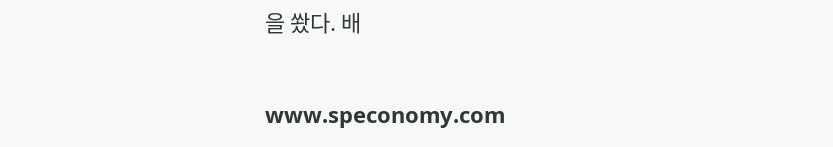을 쐈다. 배

www.speconomy.com